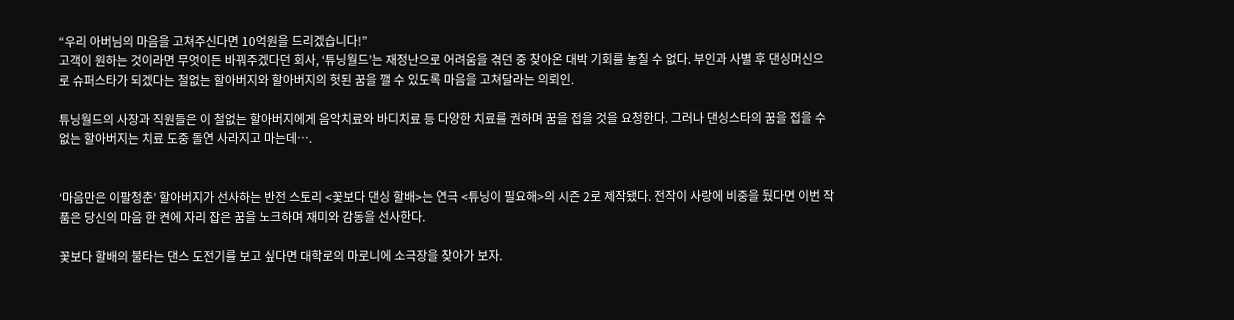“우리 아버님의 마음을 고쳐주신다면 10억원을 드리겠습니다!”
고객이 원하는 것이라면 무엇이든 바꿔주겠다던 회사, ‘튜닝월드’는 재정난으로 어려움을 겪던 중 찾아온 대박 기회를 놓칠 수 없다. 부인과 사별 후 댄싱머신으로 슈퍼스타가 되겠다는 철없는 할아버지와 할아버지의 헛된 꿈을 깰 수 있도록 마음을 고쳐달라는 의뢰인.

튜닝월드의 사장과 직원들은 이 철없는 할아버지에게 음악치료와 바디치료 등 다양한 치료를 권하며 꿈을 접을 것을 요청한다. 그러나 댄싱스타의 꿈을 접을 수 없는 할아버지는 치료 도중 돌연 사라지고 마는데….


‘마음만은 이팔청춘’ 할아버지가 선사하는 반전 스토리 <꽃보다 댄싱 할배>는 연극 <튜닝이 필요해>의 시즌 2로 제작됐다. 전작이 사랑에 비중을 뒀다면 이번 작품은 당신의 마음 한 켠에 자리 잡은 꿈을 노크하며 재미와 감동을 선사한다.

꽃보다 할배의 불타는 댄스 도전기를 보고 싶다면 대학로의 마로니에 소극장을 찾아가 보자.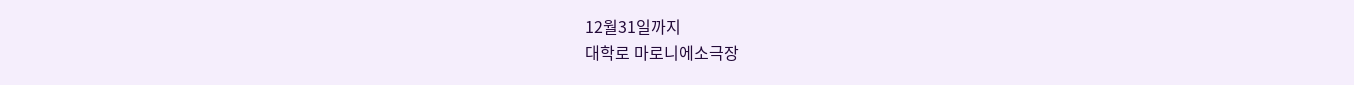12월31일까지
대학로 마로니에소극장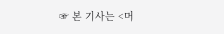☞ 본 기사는 <머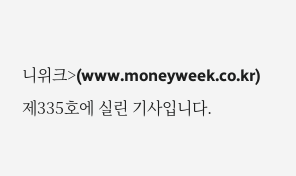니위크>(www.moneyweek.co.kr) 제335호에 실린 기사입니다.